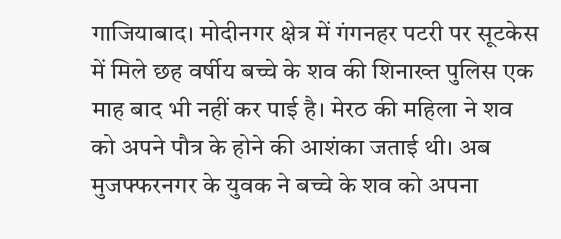गाजियाबाद। मोदीनगर क्षेत्र में गंगनहर पटरी पर सूटकेस में मिले छह वर्षीय बच्चे के शव की शिनाख्त पुलिस एक माह बाद भी नहीं कर पाई है। मेरठ की महिला ने शव को अपने पौत्र के होने की आशंका जताई थी। अब मुजफ्फरनगर के युवक ने बच्चे के शव को अपना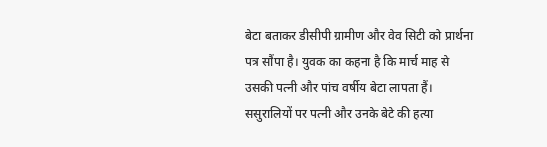बेटा बताकर डीसीपी ग्रामीण और वेव सिटी को प्रार्थना पत्र सौंपा है। युवक का कहना है कि मार्च माह से उसकी पत्नी और पांच वर्षीय बेटा लापता हैं। ससुरालियों पर पत्नी और उनके बेटे की हत्या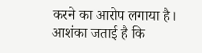करने का आरोप लगाया है। आशंका जताई है कि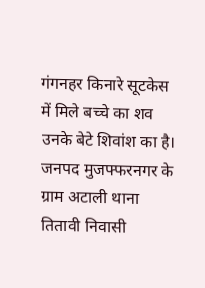गंगनहर किनारे सूटकेस में मिले बच्चे का शव उनके बेटे शिवांश का है।
जनपद मुजफ्फरनगर के ग्राम अटाली थाना तितावी निवासी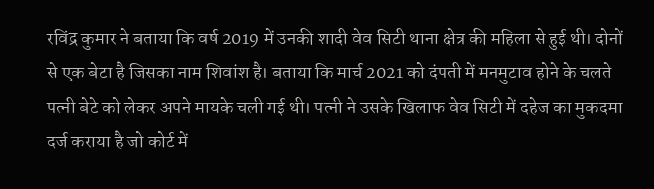रविंद्र कुमार ने बताया कि वर्ष 2019 में उनकी शादी वेव सिटी थाना क्षेत्र की महिला से हुई थी। दोनों से एक बेटा है जिसका नाम शिवांश है। बताया कि मार्च 2021 को दंपती में मनमुटाव होने के चलते पत्नी बेटे को लेकर अपने मायके चली गई थी। पत्नी ने उसके खिलाफ वेव सिटी में दहेज का मुकदमा दर्ज कराया है जो कोर्ट में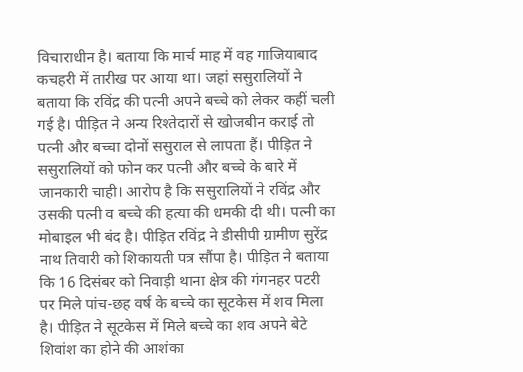विचाराधीन है। बताया कि मार्च माह में वह गाजियाबाद कचहरी में तारीख पर आया था। जहां ससुरालियों ने बताया कि रविंद्र की पत्नी अपने बच्चे को लेकर कहीं चली गई है। पीड़ित ने अन्य रिश्तेदारों से खोजबीन कराई तो पत्नी और बच्चा दोनों ससुराल से लापता हैं। पीड़ित ने ससुरालियों को फोन कर पत्नी और बच्चे के बारे में जानकारी चाही। आरोप है कि ससुरालियों ने रविंद्र और उसकी पत्नी व बच्चे की हत्या की धमकी दी थी। पत्नी का मोबाइल भी बंद है। पीड़ित रविंद्र ने डीसीपी ग्रामीण सुरेंद्र नाथ तिवारी को शिकायती पत्र सौंपा है। पीड़ित ने बताया कि 16 दिसंबर को निवाड़ी थाना क्षेत्र की गंगनहर पटरी पर मिले पांच-छह वर्ष के बच्चे का सूटकेस में शव मिला है। पीड़ित ने सूटकेस में मिले बच्चे का शव अपने बेटे शिवांश का होने की आशंका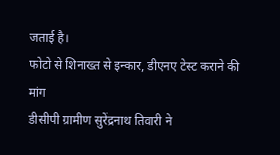जताई है।
फोटो से शिनाख्त से इन्कार, डीएनए टेस्ट कराने की मांग
डीसीपी ग्रामीण सुरेंद्रनाथ तिवारी ने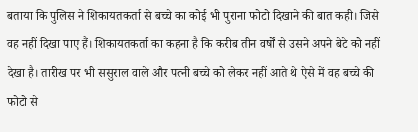बताया कि पुलिस ने शिकायतकर्ता से बच्चे का कोई भी पुराना फोटो दिखाने की बात कही। जिसे वह नहीं दिखा पाए हैं। शिकायतकर्ता का कहना है कि करीब तीन वर्षों से उसने अपने बेटे को नहीं देखा है। तारीख पर भी ससुराल वाले और पत्नी बच्चे को लेकर नहीं आते थे ऐसे में वह बच्चे की फोटो से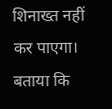शिनाख्त नहीं कर पाएगा। बताया कि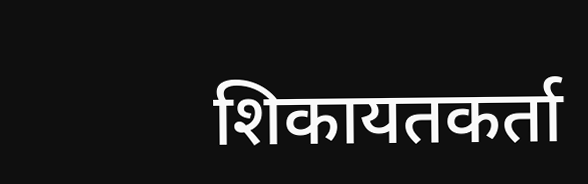शिकायतकर्ता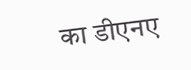का डीएनए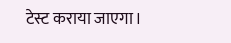टेस्ट कराया जाएगा।